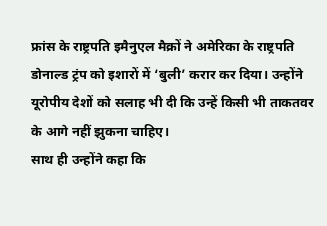फ्रांस के राष्ट्रपति इमैनुएल मैक्रों ने अमेरिका के राष्ट्रपति डोनाल्ड ट्रंप को इशारों में ‘बुली’ करार कर दिया। उन्होंने यूरोपीय देशों को सलाह भी दी कि उन्हें किसी भी ताकतवर के आगे नहीं झुकना चाहिए।
साथ ही उन्होंने कहा कि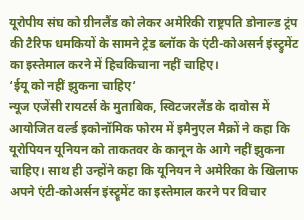यूरोपीय संघ को ग्रीनलैंड को लेकर अमेरिकी राष्ट्रपति डोनाल्ड ट्रंप की टैरिफ धमकियों के सामने ट्रेड ब्लॉक के एंटी-कोअसर्न इंस्ट्रुमेंट का इस्तेमाल करने में हिचकिचाना नहीं चाहिए।
‘ईयू को नहीं झुकना चाहिए‘
न्यूज एजेंसी रायटर्स के मुताबिक, स्विटजरलैंड के दावोस में आयोजित वर्ल्ड इकोनॉमिक फोरम में इमैनुएल मैक्रों ने कहा कि यूरोपियन यूनियन को ताकतवर के कानून के आगे नहीं झुकना चाहिए। साथ ही उन्होंने कहा कि यूनियन ने अमेरिका के खिलाफ अपने एंटी-कोअर्सन इंस्ट्रूमेंट का इस्तेमाल करने पर विचार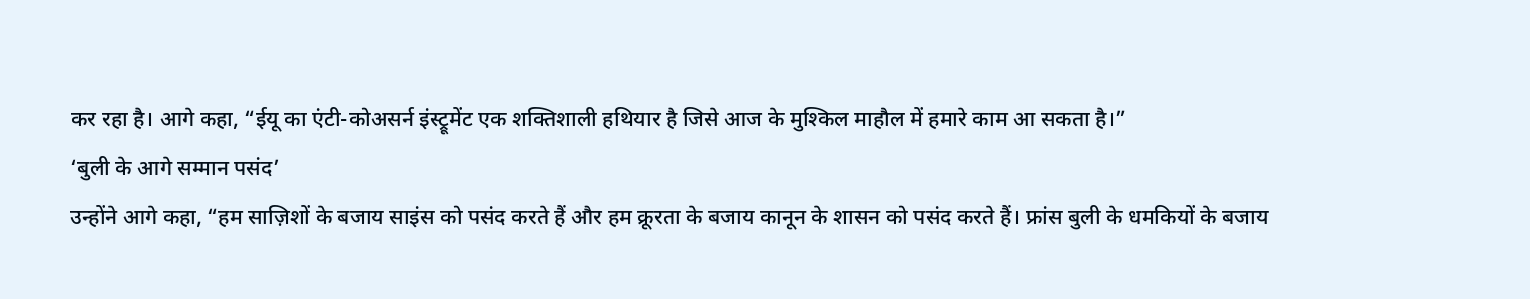कर रहा है। आगे कहा, “ईयू का एंटी-कोअसर्न इंस्ट्रूमेंट एक शक्तिशाली हथियार है जिसे आज के मुश्किल माहौल में हमारे काम आ सकता है।”
‘बुली के आगे सम्मान पसंद’
उन्होंने आगे कहा, “हम साज़िशों के बजाय साइंस को पसंद करते हैं और हम क्रूरता के बजाय कानून के शासन को पसंद करते हैं। फ्रांस बुली के धमकियों के बजाय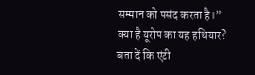सम्मान को पसंद करता है।”
क्या है यूरोप का यह हथियार?
बता दें कि एंटी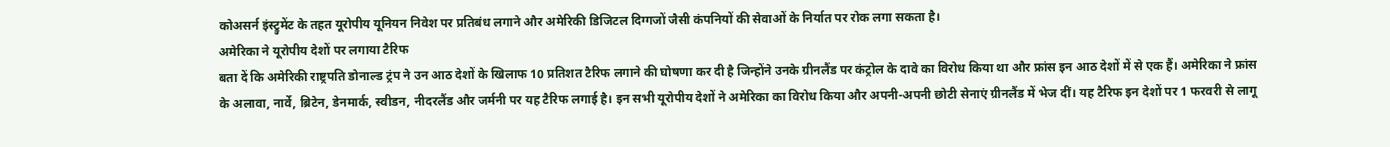कोअसर्न इंस्ट्रुमेंट के तहत यूरोपीय यूनियन निवेश पर प्रतिबंध लगाने और अमेरिकी डिजिटल दिग्गजों जैसी कंपनियों की सेवाओं के निर्यात पर रोक लगा सकता है।
अमेरिका ने यूरोपीय देशों पर लगाया टैरिफ
बता दें कि अमेरिकी राष्ट्रपति डोनाल्ड ट्रंप ने उन आठ देशों के खिलाफ 10 प्रतिशत टैरिफ लगाने की घोषणा कर दी है जिन्होंने उनके ग्रीनलैंड पर कंट्रोल के दावे का विरोध किया था और फ्रांस इन आठ देशों में से एक हैं। अमेरिका ने फ्रांस के अलावा, नार्वे, ब्रिटेन, डेनमार्क, स्वीडन, नीदरलैंड और जर्मनी पर यह टैरिफ लगाई है। इन सभी यूरोपीय देशों ने अमेरिका का विरोध किया और अपनी-अपनी छोटी सेनाएं ग्रीनलैंड में भेज दीं। यह टैरिफ इन देशों पर 1 फरवरी से लागू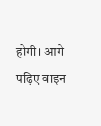होगी। आगे पढ़िए वाइन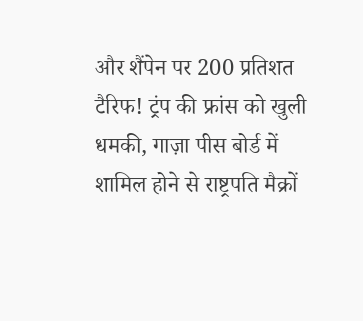और शैंपेन पर 200 प्रतिशत टैरिफ! ट्रंप की फ्रांस को खुली धमकी, गाज़ा पीस बोर्ड में शामिल होने से राष्ट्रपति मैक्रों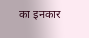का इनकार